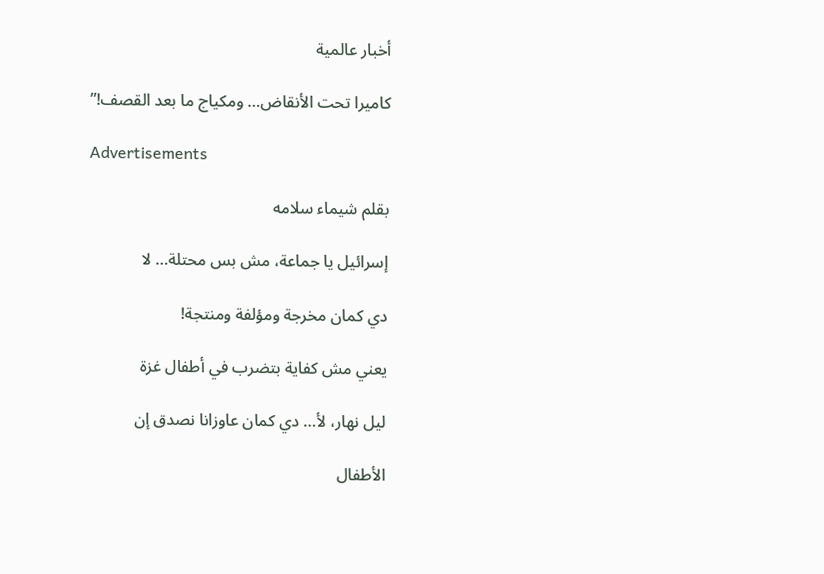أخبار عالمية

كاميرا تحت الأنقاض… ومكياج ما بعد القصف!”

Advertisements

بقلم شيماء سلامه

إسرائيل يا جماعة، مش بس محتلة… لا

دي كمان مخرجة ومؤلفة ومنتجة!

يعني مش كفاية بتضرب في أطفال غزة

ليل نهار، لأ… دي كمان عاوزانا نصدق إن

الأطفال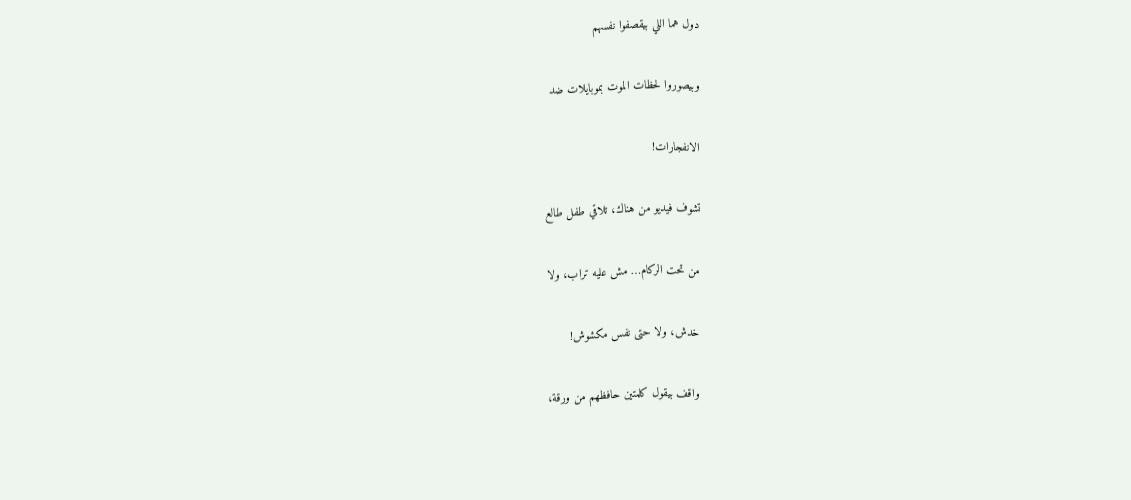دول هما اللي بيقصفوا نفسهم

وبيصوروا لحظات الموت بموبايلات ضد

الانفجارات!

تشوف فيديو من هناك، تلاقي طفل طالع

من تحت الركام… مش عليه تراب، ولا

خدش، ولا حتى نفس مكشوش!

واقف بيقول كلمتين حافظهم من ورقة،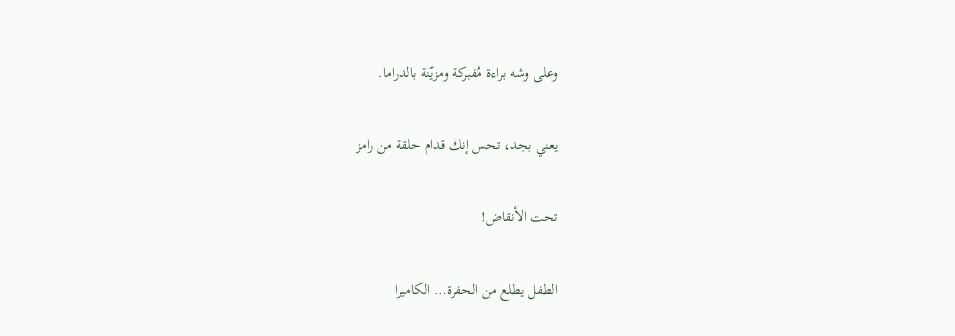وعلى وشه براءة مُفبركة ومزيّنة بالدراما.

يعني بجد، تحس إنك قدام حلقة من رامز

تحت الأنقاض!

الطفل يطلع من الحفرة… الكاميرا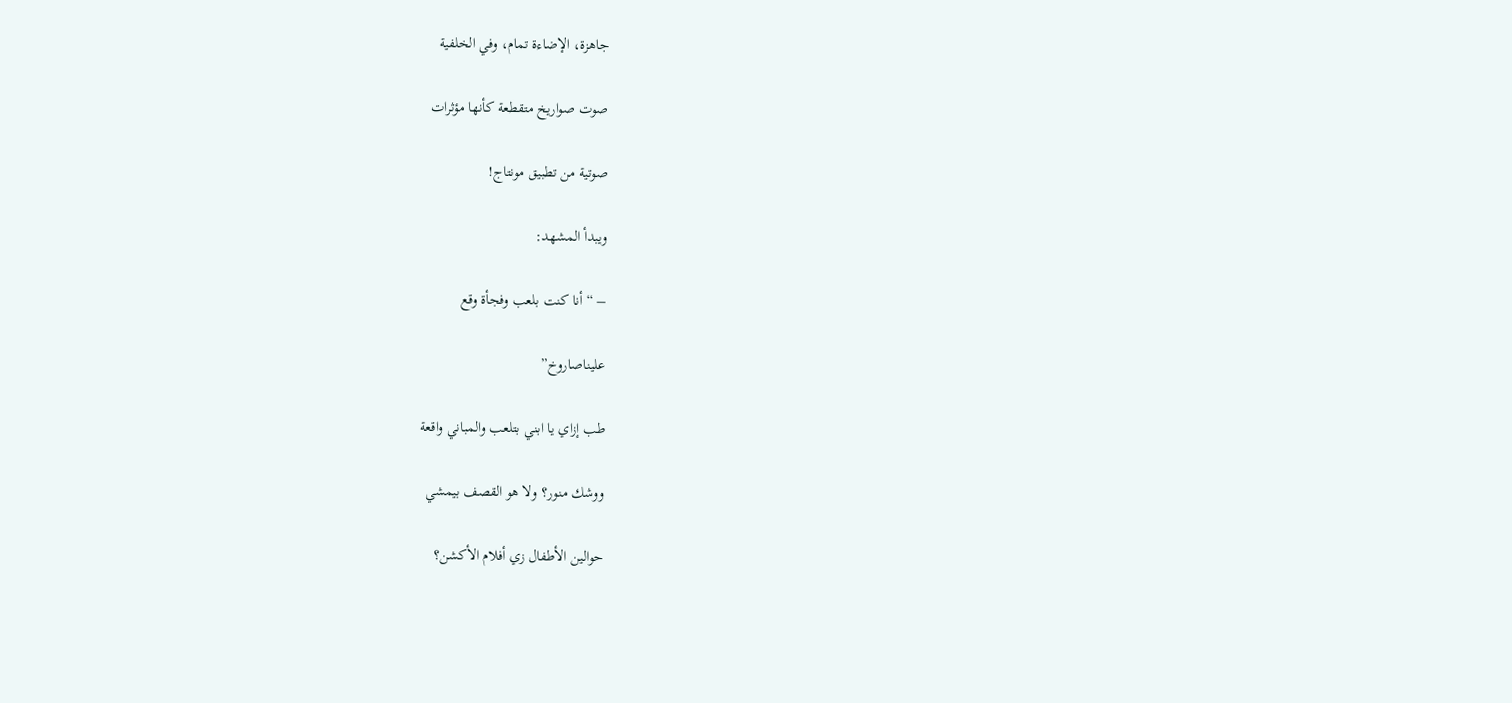جاهزة، الإضاءة تمام، وفي الخلفية

صوت صواريخ متقطعة كأنها مؤثرات

صوتية من تطبيق مونتاج!

ويبدأ المشهد:

– “أنا كنت بلعب وفجأة وقع

عليناصاروخ”

طب إزاي يا ابني بتلعب والمباني واقعة

ووشك منور؟ ولا هو القصف بيمشي

حوالين الأطفال زي أفلام الأكشن؟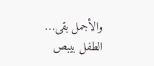والأجمل بقى… الطفل بيبص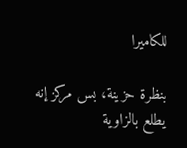للكاميرا

بنظرة حزينة، بس مركز إنه يطلع بالزاوية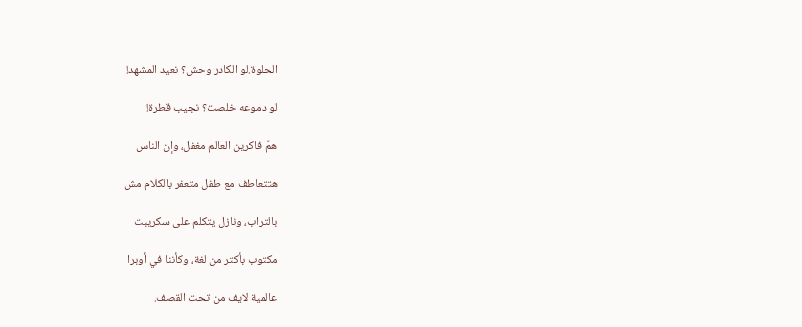الحلوة.لو الكادر وحش؟ نعيد المشهد!

لو دموعه خلصت؟ نجيب قطرة!

همّ فاكرين العالم مغفل، وإن الناس

هتتعاطف مع طفل متعفر بالكلام مش

بالتراب، ونازل يتكلم على سكريبت

مكتوب بأكتر من لغة، وكأننا في أوبرا

عالمية لايف من تحت القصف.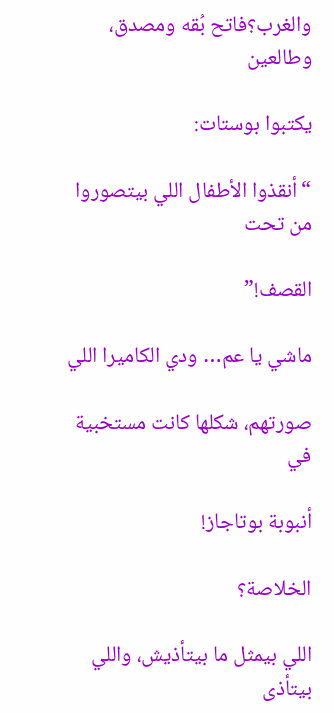والغرب؟فاتح بُقه ومصدق، وطالعين

يكتبوا بوستات:

“أنقذوا الأطفال اللي بيتصوروا من تحت

القصف!”

ماشي يا عم… ودي الكاميرا اللي

صورتهم، شكلها كانت مستخبية في

أنبوبة بوتاجاز!

الخلاصة؟

اللي بيمثل ما بيتأذيش، واللي بيتأذى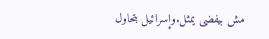مش بيفضى يمثل.وإسرائيل بتحاول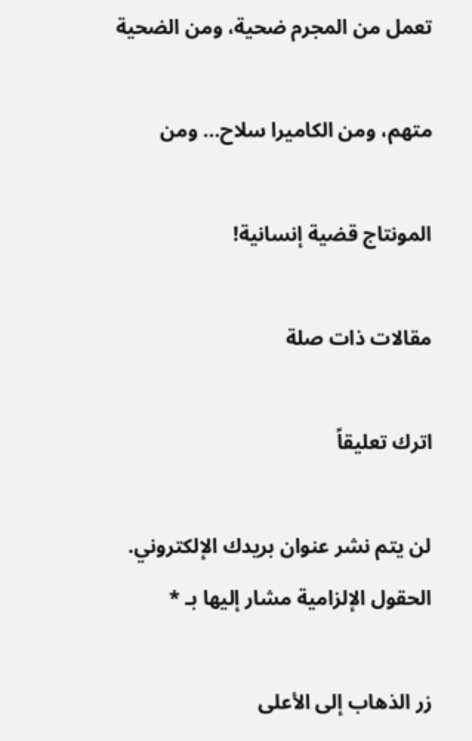تعمل من المجرم ضحية، ومن الضحية

متهم، ومن الكاميرا سلاح… ومن

المونتاج قضية إنسانية!

مقالات ذات صلة

اترك تعليقاً

لن يتم نشر عنوان بريدك الإلكتروني. الحقول الإلزامية مشار إليها بـ *

زر الذهاب إلى الأعلى